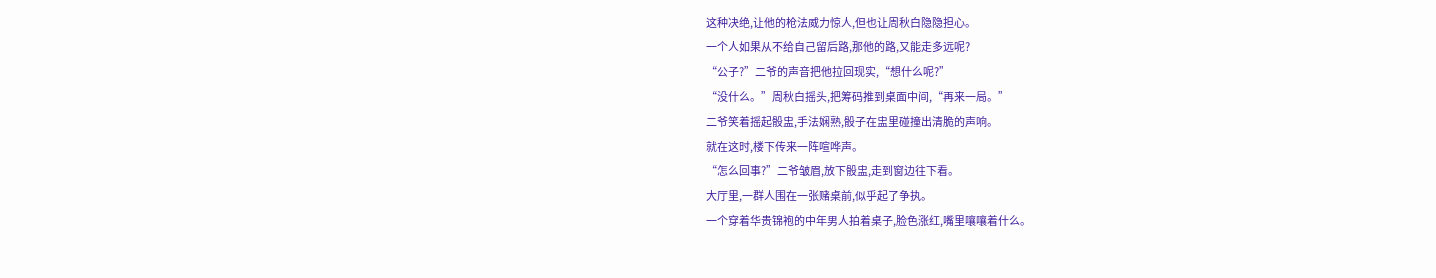这种决绝,让他的枪法威力惊人,但也让周秋白隐隐担心。
一个人如果从不给自己留后路,那他的路,又能走多远呢?
“公子?”二爷的声音把他拉回现实,“想什么呢?”
“没什么。”周秋白摇头,把筹码推到桌面中间,“再来一局。”
二爷笑着摇起骰盅,手法娴熟,骰子在盅里碰撞出清脆的声响。
就在这时,楼下传来一阵喧哗声。
“怎么回事?”二爷皱眉,放下骰盅,走到窗边往下看。
大厅里,一群人围在一张赌桌前,似乎起了争执。
一个穿着华贵锦袍的中年男人拍着桌子,脸色涨红,嘴里嚷嚷着什么。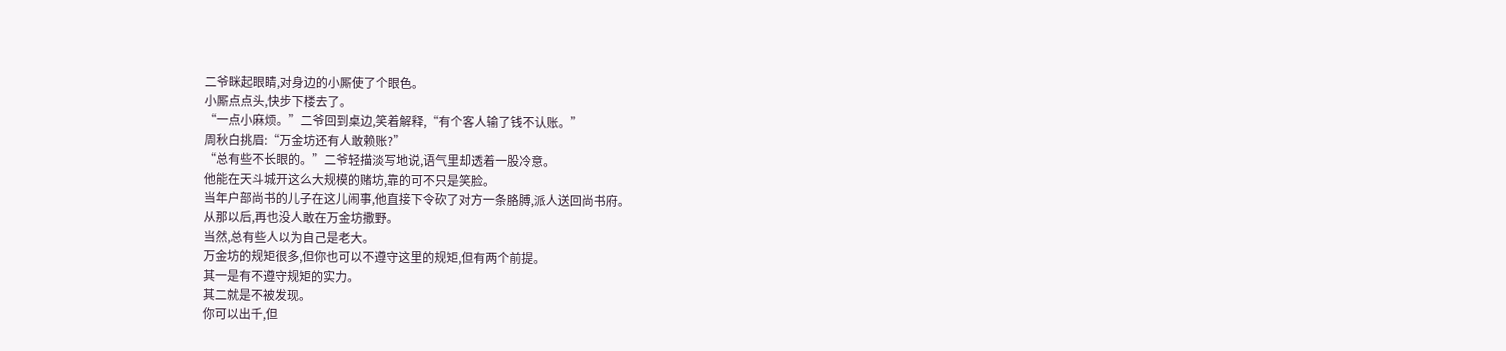二爷眯起眼睛,对身边的小厮使了个眼色。
小厮点点头,快步下楼去了。
“一点小麻烦。”二爷回到桌边,笑着解释,“有个客人输了钱不认账。”
周秋白挑眉:“万金坊还有人敢赖账?”
“总有些不长眼的。”二爷轻描淡写地说,语气里却透着一股冷意。
他能在天斗城开这么大规模的赌坊,靠的可不只是笑脸。
当年户部尚书的儿子在这儿闹事,他直接下令砍了对方一条胳膊,派人送回尚书府。
从那以后,再也没人敢在万金坊撒野。
当然,总有些人以为自己是老大。
万金坊的规矩很多,但你也可以不遵守这里的规矩,但有两个前提。
其一是有不遵守规矩的实力。
其二就是不被发现。
你可以出千,但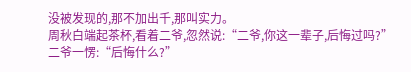没被发现的,那不加出千,那叫实力。
周秋白端起茶杯,看着二爷,忽然说:“二爷,你这一辈子,后悔过吗?”
二爷一愣:“后悔什么?”